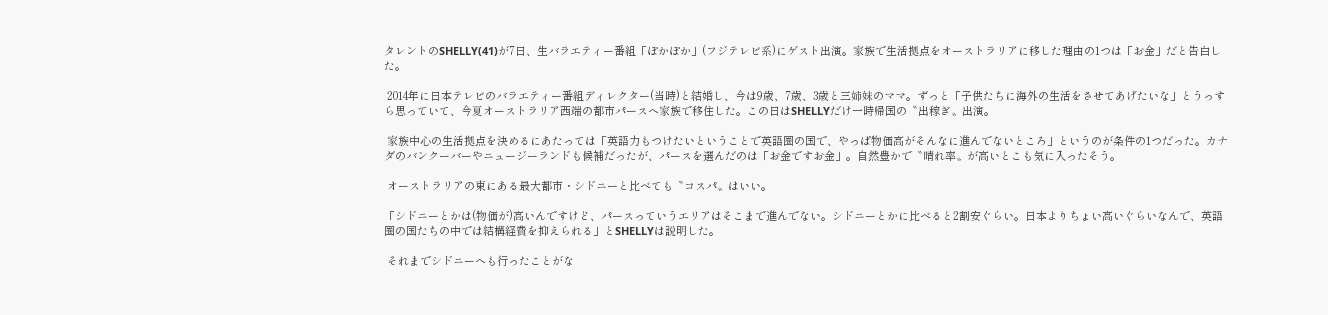タレントのSHELLY(41)が7日、生バラエティー番組「ぽかぽか」(フジテレビ系)にゲスト出演。家族で生活拠点をオーストラリアに移した理由の1つは「お金」だと告白した。

 2014年に日本テレビのバラエティー番組ディレクター(当時)と結婚し、今は9歳、7歳、3歳と三姉妹のママ。ずっと「子供たちに海外の生活をさせてあげたいな」とうっすら思っていて、今夏オーストラリア西端の都市パースへ家族で移住した。この日はSHELLYだけ一時帰国の〝出稼ぎ〟出演。

 家族中心の生活拠点を決めるにあたっては「英語力もつけたいということで英語圏の国で、やっぱ物価高がそんなに進んでないところ」というのが条件の1つだった。カナダのバンクーバーやニュージーランドも候補だったが、パースを選んだのは「お金ですお金」。自然豊かで〝晴れ率〟が高いとこも気に入ったそう。

 オーストラリアの東にある最大都市・シドニーと比べても〝コスパ〟はいい。

「シドニーとかは(物価が)高いんですけど、パースっていうエリアはそこまで進んでない。シドニーとかに比べると2割安ぐらい。日本よりちょい高いぐらいなんで、英語圏の国たちの中では結構経費を抑えられる」とSHELLYは説明した。

 それまでシドニーへも行ったことがな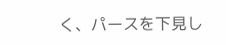く、パースを下見し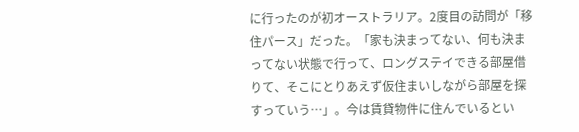に行ったのが初オーストラリア。2度目の訪問が「移住パース」だった。「家も決まってない、何も決まってない状態で行って、ロングステイできる部屋借りて、そこにとりあえず仮住まいしながら部屋を探すっていう…」。今は賃貸物件に住んでいるとい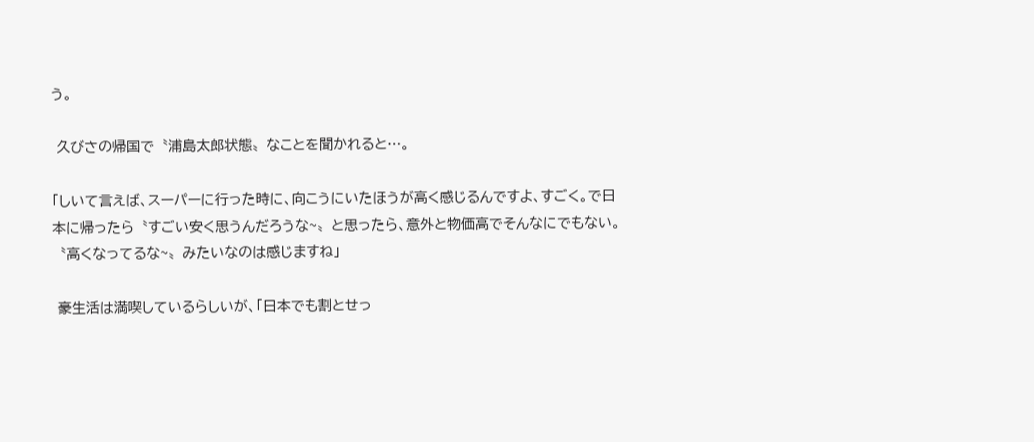う。

 久びさの帰国で〝浦島太郎状態〟なことを聞かれると…。

「しいて言えば、スーパーに行った時に、向こうにいたほうが高く感じるんですよ、すごく。で日本に帰ったら〝すごい安く思うんだろうな~〟と思ったら、意外と物価高でそんなにでもない。〝高くなってるな~〟みたいなのは感じますね」

 豪生活は満喫しているらしいが、「日本でも割とせっ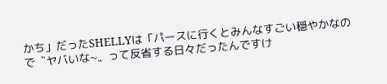かち」だったSHELLYは「パースに行くとみんなすごい穏やかなので〝ヤバいな~〟って反省する日々だったんですけ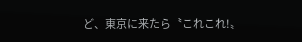ど、東京に来たら〝これこれ!〟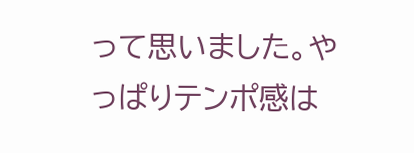って思いました。やっぱりテンポ感は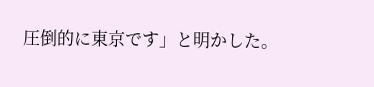圧倒的に東京です」と明かした。